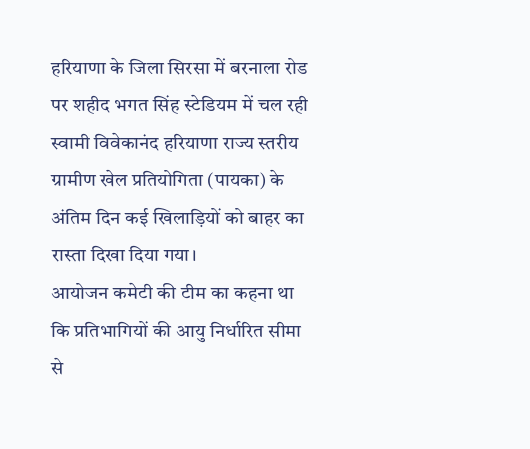हरियाणा के जिला सिरसा में बरनाला रोड पर शहीद भगत सिंह स्टेडियम में चल रही स्वामी विवेकानंद हरियाणा राज्य स्तरीय ग्रामीण खेल प्रतियोगिता (पायका) के अंतिम दिन कई खिलाड़ियों को बाहर का रास्ता दिखा दिया गया।
आयोजन कमेटी की टीम का कहना था कि प्रतिभागियों की आयु निर्धारित सीमा से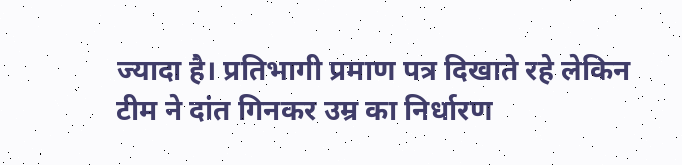ज्यादा है। प्रतिभागी प्रमाण पत्र दिखाते रहे लेकिन टीम ने दांत गिनकर उम्र का निर्धारण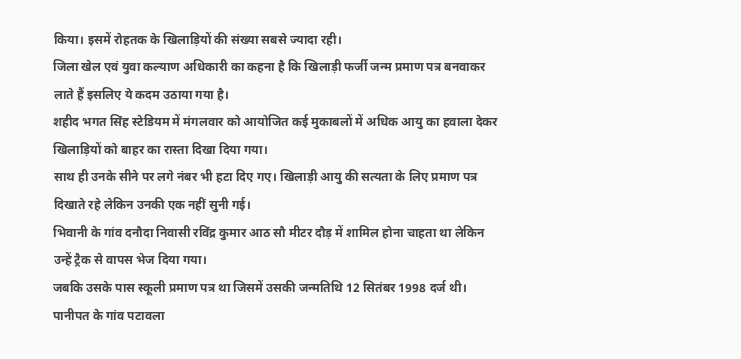किया। इसमें रोहतक के खिलाड़ियों की संख्या सबसे ज्यादा रही।
जिला खेल एवं युवा कल्याण अधिकारी का कहना है कि खिलाड़ी फर्जी जन्म प्रमाण पत्र बनवाकर लाते हैं इसलिए ये कदम उठाया गया है।
शहीद भगत सिंह स्टेडियम में मंगलवार को आयोजित कई मुकाबलों में अधिक आयु का हवाला देकर खिलाड़ियों को बाहर का रास्ता दिखा दिया गया।
साथ ही उनके सीने पर लगे नंबर भी हटा दिए गए। खिलाड़ी आयु की सत्यता के लिए प्रमाण पत्र दिखाते रहे लेकिन उनकी एक नहीं सुनी गई।
भिवानी के गांव दनौदा निवासी रविंद्र कुमार आठ सौ मीटर दौड़ में शामिल होना चाहता था लेकिन उन्हें ट्रैक से वापस भेज दिया गया।
जबकि उसके पास स्कूली प्रमाण पत्र था जिसमें उसकी जन्मतिथि 12 सितंबर 1998 दर्ज थी। पानीपत के गांव पटावला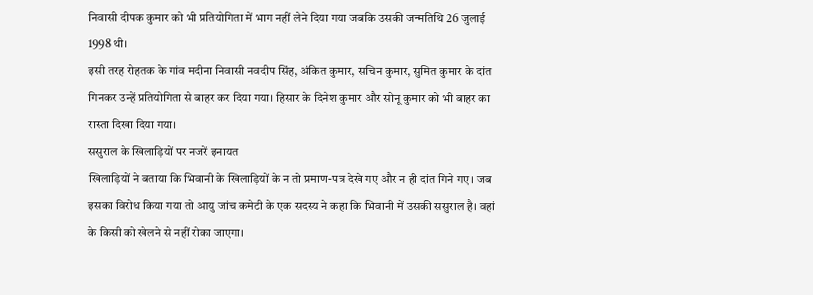निवासी दीपक कुमार को भी प्रतियोगिता में भाग नहीं लेने दिया गया जबकि उसकी जन्मतिथि 26 जुलाई 1998 थी।
इसी तरह रोहतक के गांव मदीना निवासी नवदीप सिंह, अंकित कुमार, सचिन कुमार, सुमित कुमार के दांत गिनकर उन्हें प्रतियोगिता से बाहर कर दिया गया। हिसार के दिनेश कुमार और सोनू कुमार को भी बाहर का रास्ता दिखा दिया गया।
ससुराल के खिलाड़ियों पर नजरें इनायत
खिलाड़ियों ने बताया कि भिवानी के खिलाड़ियों के न तो प्रमाण-पत्र देखे गए और न ही दांत गिने गए। जब इसका विरोध किया गया तो आयु जांच कमेटी के एक सदस्य ने कहा कि भिवानी में उसकी ससुराल है। वहां के किसी को खेलने से नहीं रोका जाएगा।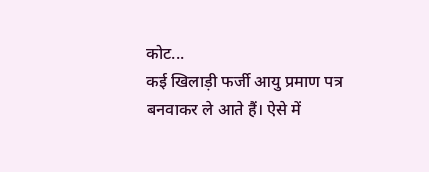कोट...
कई खिलाड़ी फर्जी आयु प्रमाण पत्र बनवाकर ले आते हैं। ऐसे में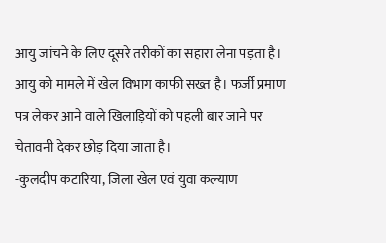आयु जांचने के लिए दूसरे तरीकों का सहारा लेना पड़ता है। आयु को मामले में खेल विभाग काफी सख्त है। फर्जी प्रमाण पत्र लेकर आने वाले खिलाड़ियों को पहली बार जाने पर चेतावनी देकर छोड़ दिया जाता है।
-कुलदीप कटारिया, जिला खेल एवं युवा कल्याण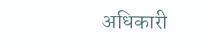अधिकारी